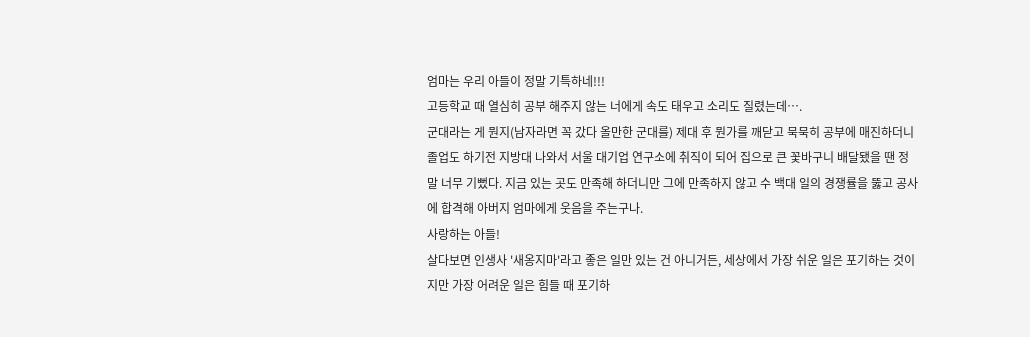엄마는 우리 아들이 정말 기특하네!!!
고등학교 때 열심히 공부 해주지 않는 너에게 속도 태우고 소리도 질렸는데….
군대라는 게 뭔지(남자라면 꼭 갔다 올만한 군대를) 제대 후 뭔가를 깨닫고 묵묵히 공부에 매진하더니 졸업도 하기전 지방대 나와서 서울 대기업 연구소에 취직이 되어 집으로 큰 꽃바구니 배달됐을 땐 정말 너무 기뻤다. 지금 있는 곳도 만족해 하더니만 그에 만족하지 않고 수 백대 일의 경쟁률을 뚫고 공사에 합격해 아버지 엄마에게 웃음을 주는구나.
사랑하는 아들!
살다보면 인생사 '새옹지마'라고 좋은 일만 있는 건 아니거든, 세상에서 가장 쉬운 일은 포기하는 것이지만 가장 어려운 일은 힘들 때 포기하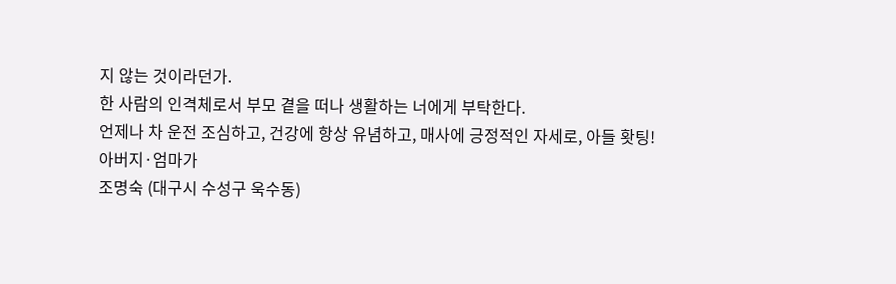지 않는 것이라던가.
한 사람의 인격체로서 부모 곁을 떠나 생활하는 너에게 부탁한다.
언제나 차 운전 조심하고, 건강에 항상 유념하고, 매사에 긍정적인 자세로, 아들 홧팅!
아버지·엄마가
조명숙 (대구시 수성구 욱수동)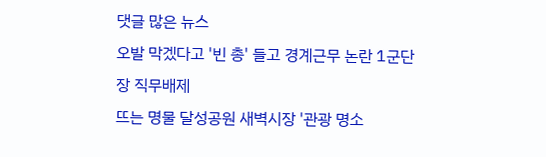댓글 많은 뉴스
오발 막겠다고 '빈 총' 들고 경계근무 논란 1군단장 직무배제
뜨는 명물 달성공원 새벽시장 '관광 명소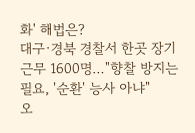화' 해법은?
대구·경북 경찰서 한곳 장기 근무 1600명…"향찰 방지는 필요, '순환' 능사 아냐"
오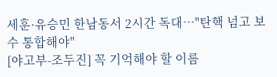세훈·유승민 한남동서 2시간 독대…"탄핵 넘고 보수 통합해야"
[야고부-조두진] 꼭 기억해야 할 이름